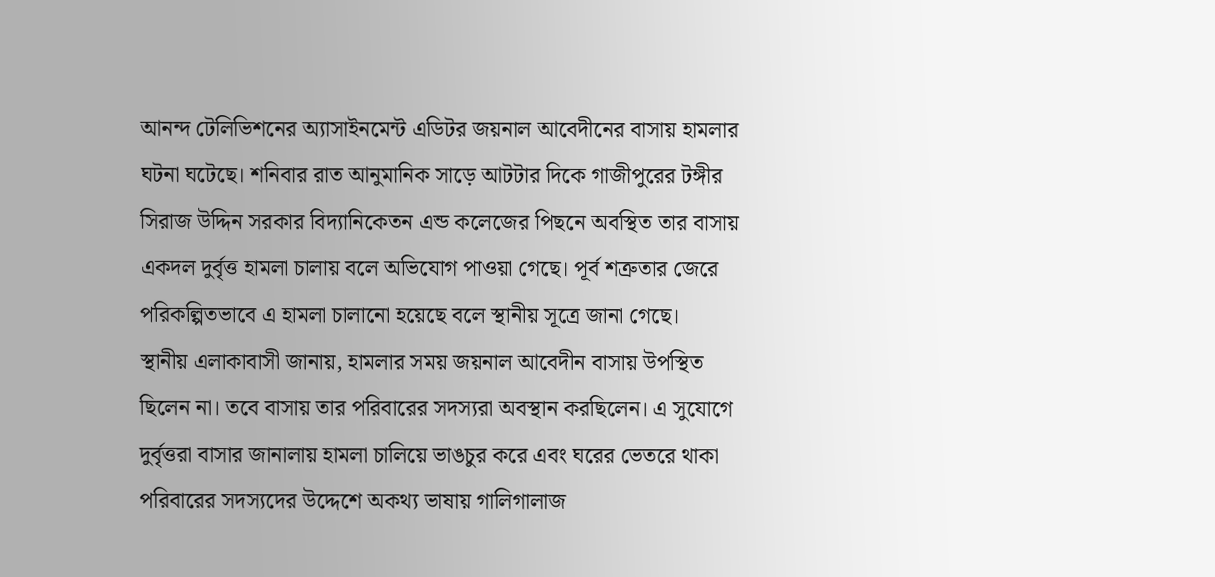আনন্দ টেলিভিশনের অ্যাসাইনমেন্ট এডিটর জয়নাল আবেদীনের বাসায় হামলার ঘটনা ঘটেছে। শনিবার রাত আনুমানিক সাড়ে আটটার দিকে গাজীপুরের টঙ্গীর সিরাজ উদ্দিন সরকার বিদ্যানিকেতন এন্ড কলেজের পিছনে অবস্থিত তার বাসায় একদল দুর্বৃত্ত হামলা চালায় বলে অভিযোগ পাওয়া গেছে। পূর্ব শত্রুতার জেরে পরিকল্পিতভাবে এ হামলা চালানো হয়েছে বলে স্থানীয় সূত্রে জানা গেছে।
স্থানীয় এলাকাবাসী জানায়, হামলার সময় জয়নাল আবেদীন বাসায় উপস্থিত ছিলেন না। তবে বাসায় তার পরিবারের সদস্যরা অবস্থান করছিলেন। এ সুযোগে দুর্বৃত্তরা বাসার জানালায় হামলা চালিয়ে ভাঙচুর করে এবং ঘরের ভেতরে থাকা পরিবারের সদস্যদের উদ্দেশে অকথ্য ভাষায় গালিগালাজ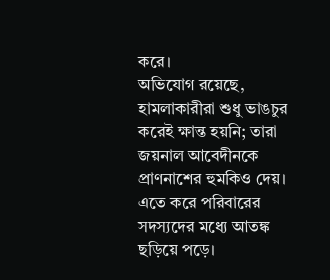করে।
অভিযোগ রয়েছে, হামলাকারীরা শুধু ভাঙচুর করেই ক্ষান্ত হয়নি; তারা জয়নাল আবেদীনকে প্রাণনাশের হুমকিও দেয়। এতে করে পরিবারের সদস্যদের মধ্যে আতঙ্ক ছড়িয়ে পড়ে।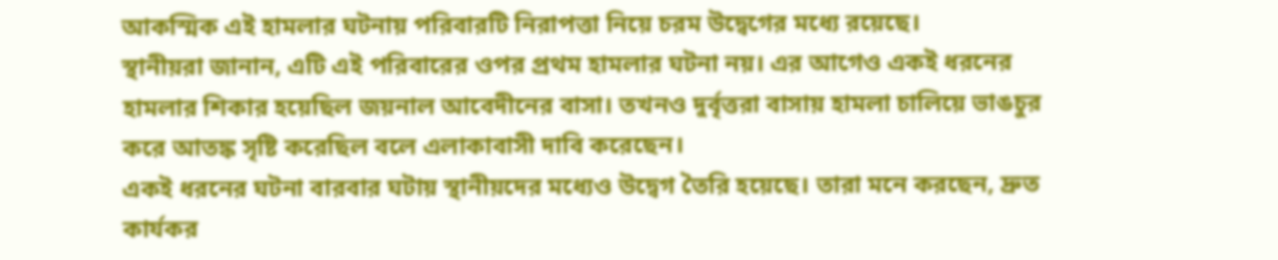আকস্মিক এই হামলার ঘটনায় পরিবারটি নিরাপত্তা নিয়ে চরম উদ্বেগের মধ্যে রয়েছে।
স্থানীয়রা জানান, এটি এই পরিবারের ওপর প্রথম হামলার ঘটনা নয়। এর আগেও একই ধরনের হামলার শিকার হয়েছিল জয়নাল আবেদীনের বাসা। তখনও দুর্বৃত্তরা বাসায় হামলা চালিয়ে ভাঙচুর করে আতঙ্ক সৃষ্টি করেছিল বলে এলাকাবাসী দাবি করেছেন।
একই ধরনের ঘটনা বারবার ঘটায় স্থানীয়দের মধ্যেও উদ্বেগ তৈরি হয়েছে। তারা মনে করছেন, দ্রুত কার্যকর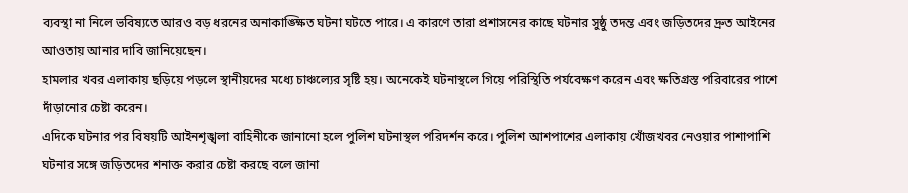ব্যবস্থা না নিলে ভবিষ্যতে আরও বড় ধরনের অনাকাঙ্ক্ষিত ঘটনা ঘটতে পারে। এ কারণে তারা প্রশাসনের কাছে ঘটনার সুষ্ঠু তদন্ত এবং জড়িতদের দ্রুত আইনের আওতায় আনার দাবি জানিয়েছেন।
হামলার খবর এলাকায় ছড়িয়ে পড়লে স্থানীয়দের মধ্যে চাঞ্চল্যের সৃষ্টি হয়। অনেকেই ঘটনাস্থলে গিয়ে পরিস্থিতি পর্যবেক্ষণ করেন এবং ক্ষতিগ্রস্ত পরিবারের পাশে দাঁড়ানোর চেষ্টা করেন।
এদিকে ঘটনার পর বিষয়টি আইনশৃঙ্খলা বাহিনীকে জানানো হলে পুলিশ ঘটনাস্থল পরিদর্শন করে। পুলিশ আশপাশের এলাকায় খোঁজখবর নেওয়ার পাশাপাশি ঘটনার সঙ্গে জড়িতদের শনাক্ত করার চেষ্টা করছে বলে জানা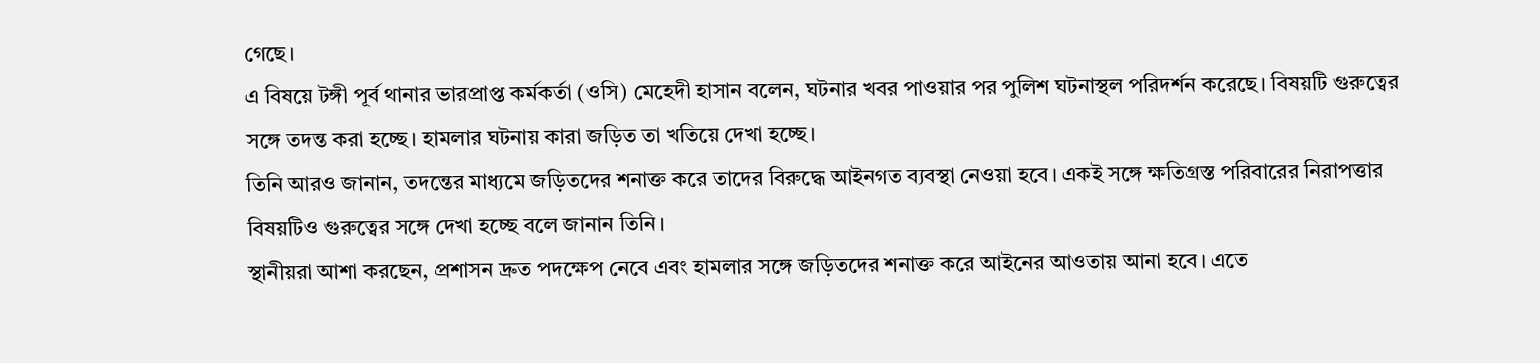গেছে।
এ বিষয়ে টঙ্গী পূর্ব থানার ভারপ্রাপ্ত কর্মকর্তা (ওসি) মেহেদী হাসান বলেন, ঘটনার খবর পাওয়ার পর পুলিশ ঘটনাস্থল পরিদর্শন করেছে। বিষয়টি গুরুত্বের সঙ্গে তদন্ত করা হচ্ছে। হামলার ঘটনায় কারা জড়িত তা খতিয়ে দেখা হচ্ছে।
তিনি আরও জানান, তদন্তের মাধ্যমে জড়িতদের শনাক্ত করে তাদের বিরুদ্ধে আইনগত ব্যবস্থা নেওয়া হবে। একই সঙ্গে ক্ষতিগ্রস্ত পরিবারের নিরাপত্তার বিষয়টিও গুরুত্বের সঙ্গে দেখা হচ্ছে বলে জানান তিনি।
স্থানীয়রা আশা করছেন, প্রশাসন দ্রুত পদক্ষেপ নেবে এবং হামলার সঙ্গে জড়িতদের শনাক্ত করে আইনের আওতায় আনা হবে। এতে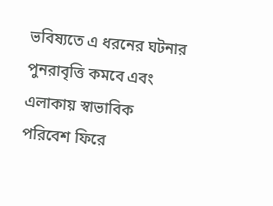ভবিষ্যতে এ ধরনের ঘটনার পুনরাবৃত্তি কমবে এবং এলাকায় স্বাভাবিক পরিবেশ ফিরে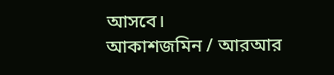আসবে।
আকাশজমিন / আরআর